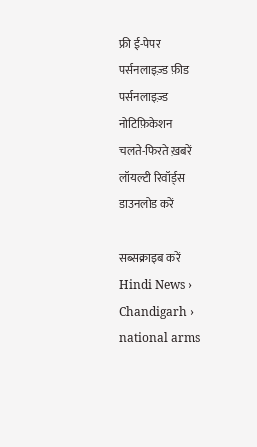फ्री ई-पेपर
पर्सनलाइज़्ड फ़ीड
पर्सनलाइज़्ड नोटिफ़िकेशन
चलते-फिरते ख़बरें
लॉयल्टी रिवॉर्ड्स
डाउनलोड करें

सब्सक्राइब करें
Hindi News ›   Chandigarh ›   national arms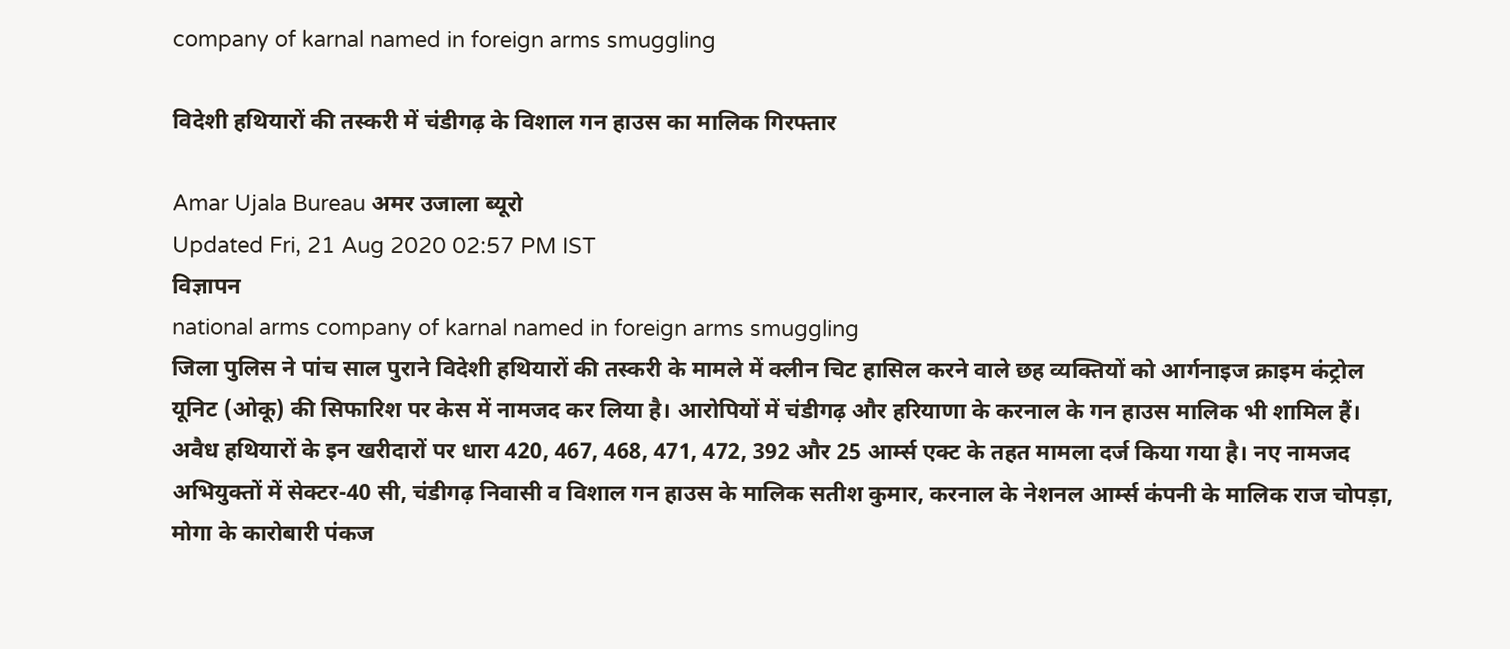company of karnal named in foreign arms smuggling

विदेशी हथियारों की तस्करी में चंडीगढ़ के विशाल गन हाउस का मालिक गिरफ्तार

Amar Ujala Bureau अमर उजाला ब्यूरो
Updated Fri, 21 Aug 2020 02:57 PM IST
विज्ञापन
national arms company of karnal named in foreign arms smuggling
जिला पुलिस ने पांच साल पुराने विदेशी हथियारों की तस्करी के मामले में क्लीन चिट हासिल करने वाले छह व्यक्तियों को आर्गनाइज क्राइम कंट्रोल यूनिट (ओकू) की सिफारिश पर केस में नामजद कर लिया है। आरोपियों में चंडीगढ़ और हरियाणा के करनाल के गन हाउस मालिक भी शामिल हैं। अवैध हथियारों के इन खरीदारों पर धारा 420, 467, 468, 471, 472, 392 और 25 आर्म्स एक्ट के तहत मामला दर्ज किया गया है। नए नामजद अभियुक्तों में सेक्टर-40 सी, चंडीगढ़ निवासी व विशाल गन हाउस के मालिक सतीश कुमार, करनाल के नेशनल आर्म्स कंपनी के मालिक राज चोपड़ा, मोगा के कारोबारी पंकज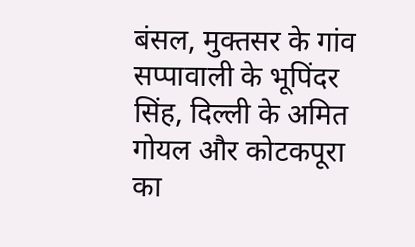बंसल, मुक्तसर के गांव सप्पावाली के भूपिंदर सिंह, दिल्ली के अमित गोयल और कोटकपूरा का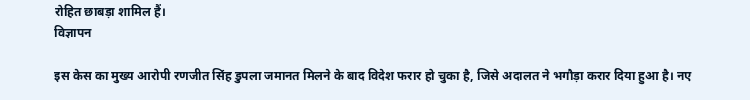रोहित छाबड़ा शामिल हैं।
विज्ञापन

इस केस का मुख्य आरोपी रणजीत सिंह डुपला जमानत मिलने के बाद विदेश फरार हो चुका है, जिसे अदालत ने भगौड़ा करार दिया हुआ है। नए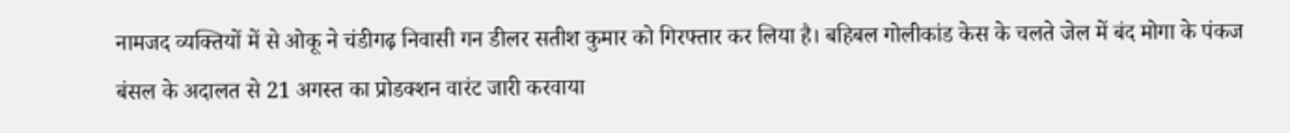नामजद व्यक्तियों में से ओकू ने चंडीगढ़ निवासी गन डीलर सतीश कुमार को गिरफ्तार कर लिया है। बहिबल गोलीकांड केस के चलते जेल में बंद मोगा के पंकज बंसल के अदालत से 21 अगस्त का प्रोडक्शन वारंट जारी करवाया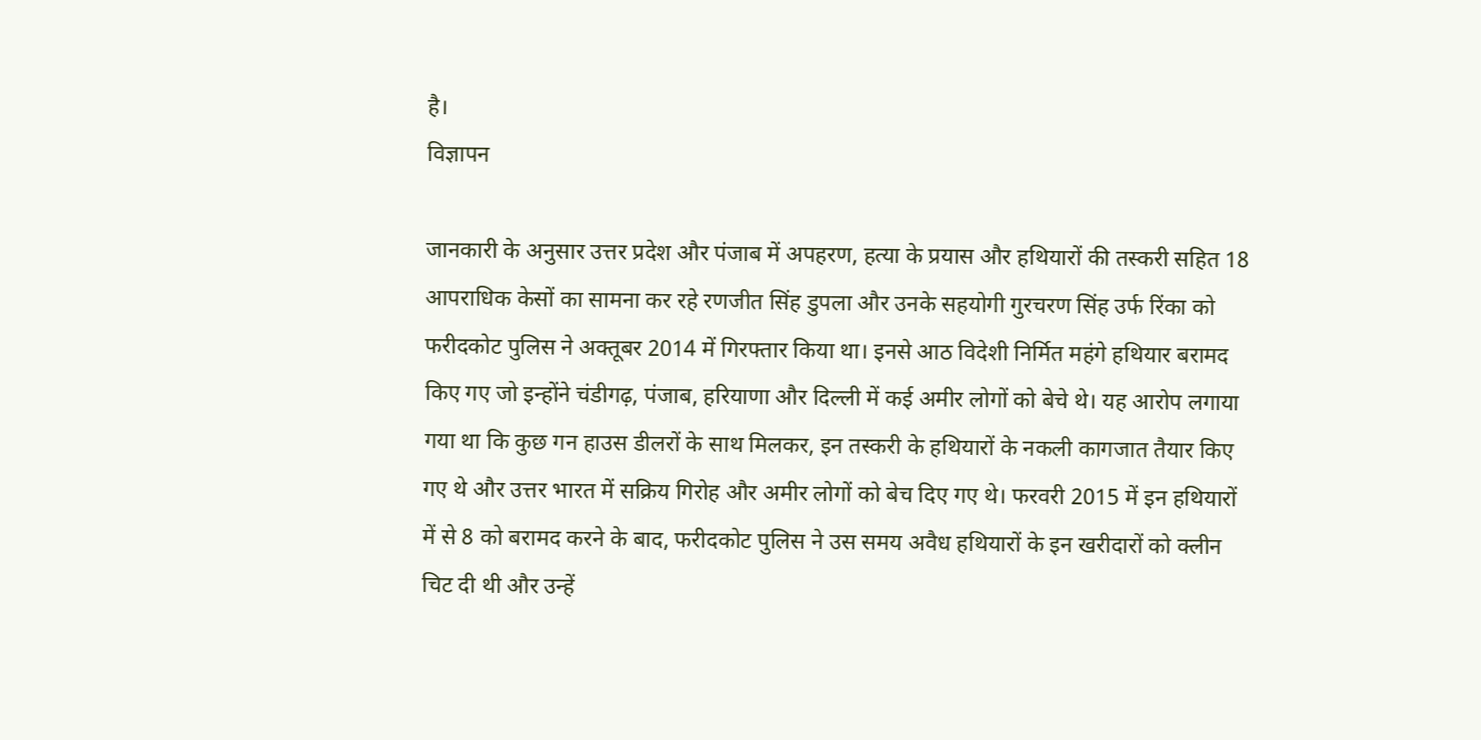है।
विज्ञापन

जानकारी के अनुसार उत्तर प्रदेश और पंजाब में अपहरण, हत्या के प्रयास और हथियारों की तस्करी सहित 18 आपराधिक केसों का सामना कर रहे रणजीत सिंह डुपला और उनके सहयोगी गुरचरण सिंह उर्फ रिंका को फरीदकोट पुलिस ने अक्तूबर 2014 में गिरफ्तार किया था। इनसे आठ विदेशी निर्मित महंगे हथियार बरामद किए गए जो इन्होंने चंडीगढ़, पंजाब, हरियाणा और दिल्ली में कई अमीर लोगों को बेचे थे। यह आरोप लगाया गया था कि कुछ गन हाउस डीलरों के साथ मिलकर, इन तस्करी के हथियारों के नकली कागजात तैयार किए गए थे और उत्तर भारत में सक्रिय गिरोह और अमीर लोगों को बेच दिए गए थे। फरवरी 2015 में इन हथियारों में से 8 को बरामद करने के बाद, फरीदकोट पुलिस ने उस समय अवैध हथियारों के इन खरीदारों को क्लीन चिट दी थी और उन्हें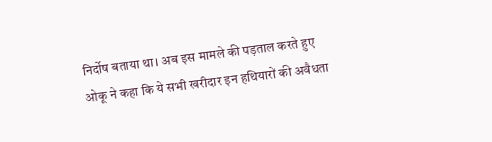निर्दोष बताया था। अब इस मामले की पड़ताल करते हुए ओकू ने कहा कि ये सभी खरीदार इन हथियारों की अवैधता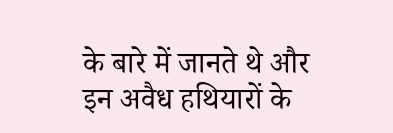के बारे में जानते थे और इन अवैध हथियारों के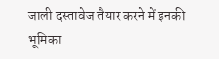जाली दस्तावेज तैयार करने में इनकी भूमिका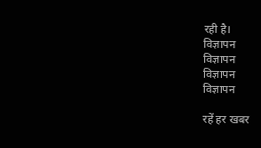रही है।
विज्ञापन
विज्ञापन
विज्ञापन
विज्ञापन

रहें हर खबर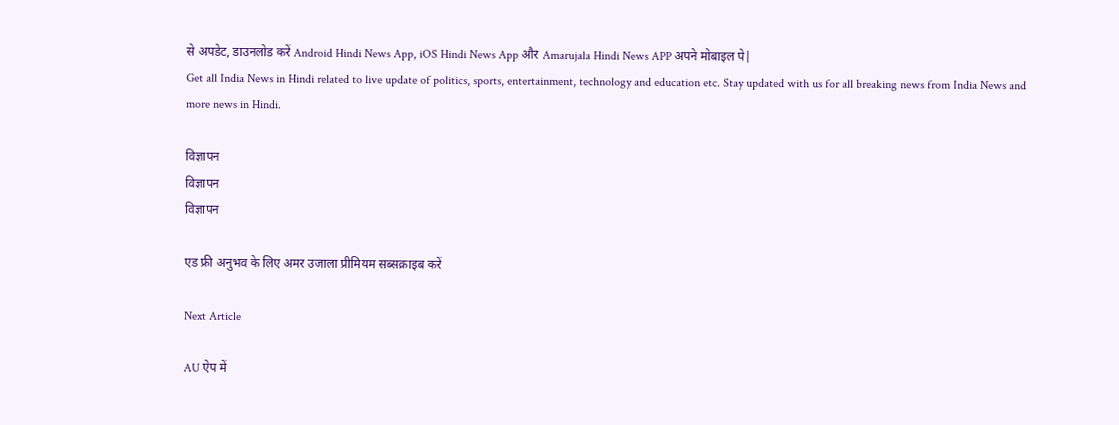से अपडेट, डाउनलोड करें Android Hindi News App, iOS Hindi News App और Amarujala Hindi News APP अपने मोबाइल पे|
Get all India News in Hindi related to live update of politics, sports, entertainment, technology and education etc. Stay updated with us for all breaking news from India News and more news in Hindi.

विज्ञापन
विज्ञापन
विज्ञापन

एड फ्री अनुभव के लिए अमर उजाला प्रीमियम सब्सक्राइब करें

Next Article

AU ऐप में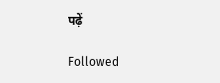पढ़ें

Followed